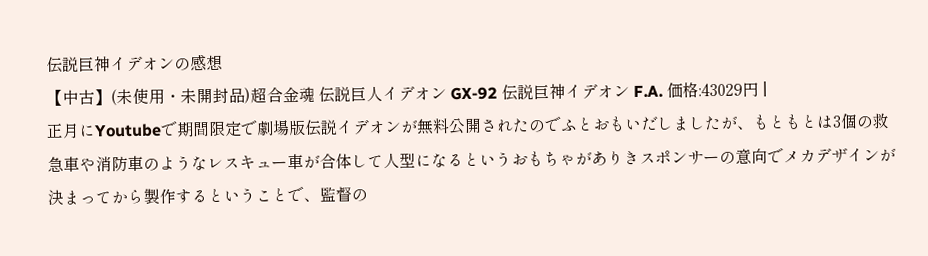伝説巨神イデオンの感想
【中古】(未使用・未開封品)超合金魂 伝説巨人イデオン GX-92 伝説巨神イデオン F.A. 価格:43029円 |
正月にYoutubeで期間限定で劇場版伝説イデオンが無料公開されたのでふとおもいだしましたが、もともとは3個の救急車や消防車のようなレスキュー車が合体して人型になるというおもちゃがありきスポンサーの意向でメカデザインが決まってから製作するということで、監督の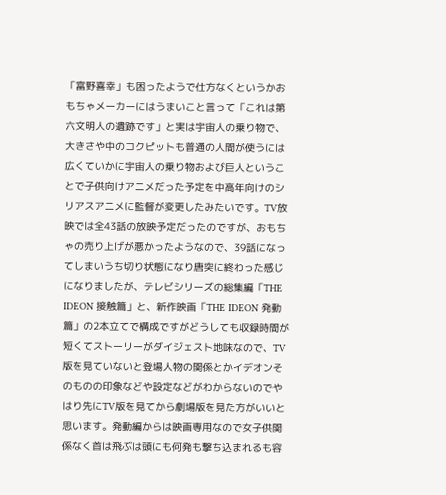「富野喜幸」も困ったようで仕方なくというかおもちゃメーカーにはうまいこと言って「これは第六文明人の遺跡です」と実は宇宙人の乗り物で、大きさや中のコクピットも普通の人間が使うには広くていかに宇宙人の乗り物および巨人ということで子供向けアニメだった予定を中高年向けのシリアスアニメに監督が変更したみたいです。TV放映では全43話の放映予定だったのですが、おもちゃの売り上げが悪かったようなので、39話になってしまいうち切り状態になり唐突に終わった感じになりましたが、テレビシリーズの総集編「THE IDEON 接触篇」と、新作映画「THE IDEON 発動篇」の2本立てで構成ですがどうしても収録時間が短くてストーリーがダイジェスト地味なので、TV版を見ていないと登場人物の関係とかイデオンそのものの印象などや設定などがわからないのでやはり先にTV版を見てから劇場版を見た方がいいと思います。発動編からは映画専用なので女子供関係なく首は飛ぶは頭にも何発も撃ち込まれるも容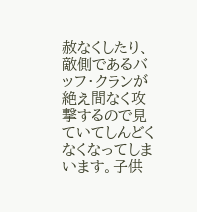赦なくしたり、敵側であるバッフ・クランが絶え間なく攻撃するので見ていてしんどくなくなってしまいます。子供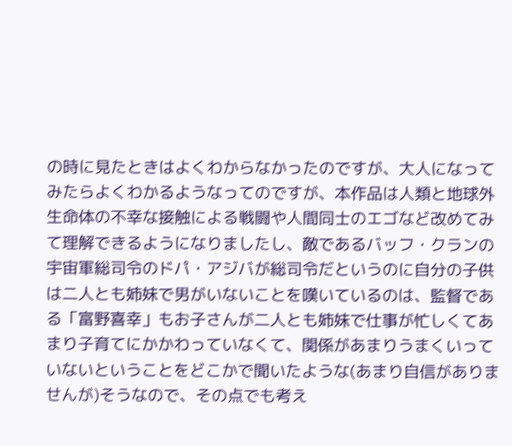の時に見たときはよくわからなかったのですが、大人になってみたらよくわかるようなってのですが、本作品は人類と地球外生命体の不幸な接触による戦闘や人間同士のエゴなど改めてみて理解できるようになりましたし、敵であるバッフ・クランの宇宙軍総司令のドパ・アジバが総司令だというのに自分の子供は二人とも姉妹で男がいないことを嘆いているのは、監督である「富野喜幸」もお子さんが二人とも姉妹で仕事が忙しくてあまり子育てにかかわっていなくて、関係があまりうまくいっていないということをどこかで聞いたような(あまり自信がありませんが)そうなので、その点でも考え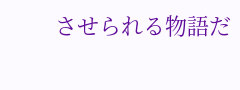させられる物語だ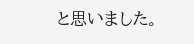と思いました。